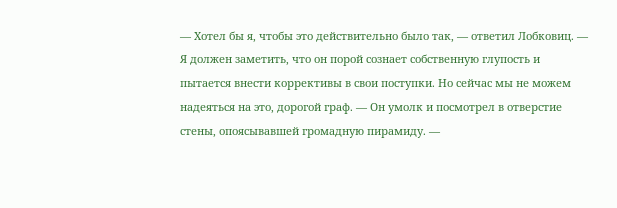— Хотел бы я, чтобы это действительно было так, — ответил Лобковиц. — Я должен заметить, что он порой сознает собственную глупость и пытается внести коррективы в свои поступки. Но сейчас мы не можем надеяться на это, дорогой граф. — Он умолк и посмотрел в отверстие стены, опоясывавшей громадную пирамиду. —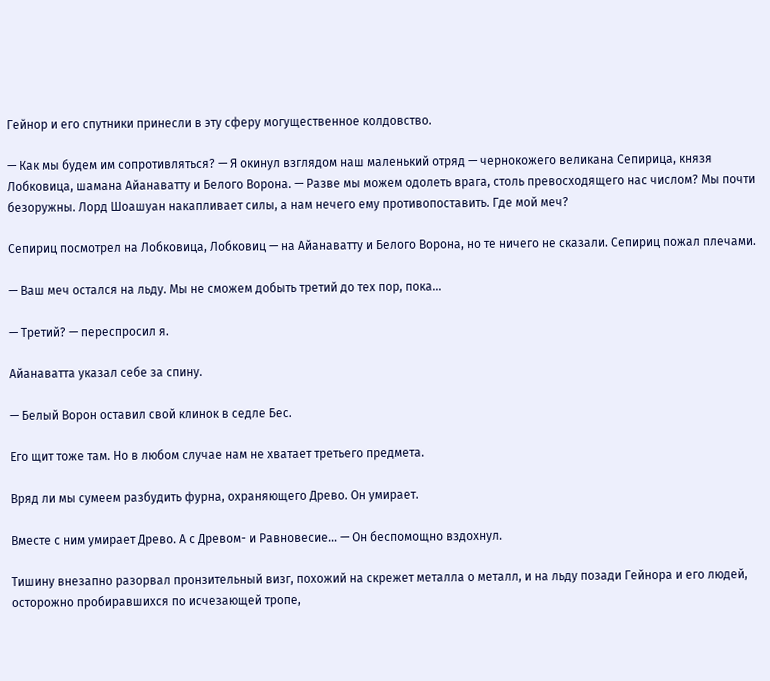Гейнор и его спутники принесли в эту сферу могущественное колдовство.

— Как мы будем им сопротивляться? — Я окинул взглядом наш маленький отряд — чернокожего великана Сепирица, князя Лобковица, шамана Айанаватту и Белого Ворона. — Разве мы можем одолеть врага, столь превосходящего нас числом? Мы почти безоружны. Лорд Шоашуан накапливает силы, а нам нечего ему противопоставить. Где мой меч?

Сепириц посмотрел на Лобковица, Лобковиц — на Айанаватту и Белого Ворона, но те ничего не сказали. Сепириц пожал плечами.

— Ваш меч остался на льду. Мы не сможем добыть третий до тех пор, пока…

— Третий? — переспросил я.

Айанаватта указал себе за спину.

— Белый Ворон оставил свой клинок в седле Бес.

Его щит тоже там. Но в любом случае нам не хватает третьего предмета.

Вряд ли мы сумеем разбудить фурна, охраняющего Древо. Он умирает.

Вместе с ним умирает Древо. А с Древом- и Равновесие… — Он беспомощно вздохнул.

Тишину внезапно разорвал пронзительный визг, похожий на скрежет металла о металл, и на льду позади Гейнора и его людей, осторожно пробиравшихся по исчезающей тропе,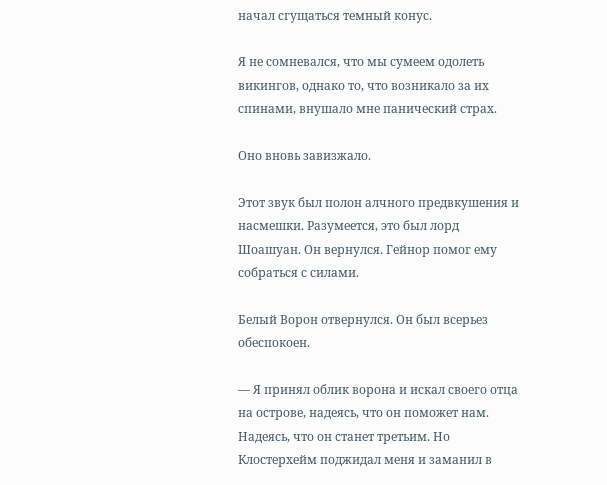начал сгущаться темный конус.

Я не сомневался, что мы сумеем одолеть викингов, однако то, что возникало за их спинами, внушало мне панический страх.

Оно вновь завизжало.

Этот звук был полон алчного предвкушения и насмешки. Разумеется, это был лорд Шоашуан. Он вернулся. Гейнор помог ему собраться с силами.

Белый Ворон отвернулся. Он был всерьез обеспокоен.

— Я принял облик ворона и искал своего отца на острове, надеясь, что он поможет нам. Надеясь, что он станет третьим. Но Клостерхейм поджидал меня и заманил в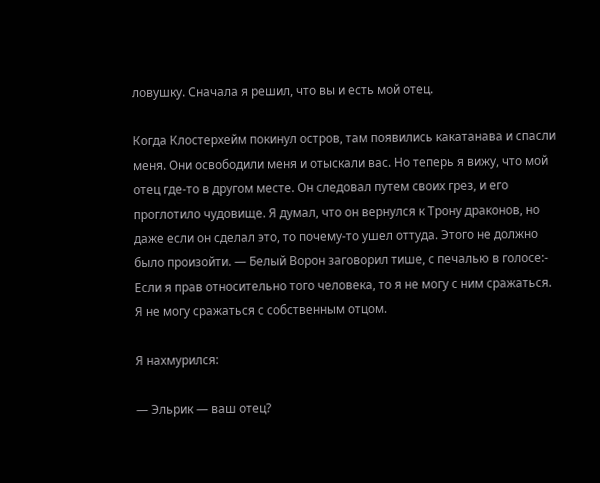ловушку. Сначала я решил, что вы и есть мой отец.

Когда Клостерхейм покинул остров, там появились какатанава и спасли меня. Они освободили меня и отыскали вас. Но теперь я вижу, что мой отец где-то в другом месте. Он следовал путем своих грез, и его проглотило чудовище. Я думал, что он вернулся к Трону драконов, но даже если он сделал это, то почему-то ушел оттуда. Этого не должно было произойти. — Белый Ворон заговорил тише, с печалью в голосе:- Если я прав относительно того человека, то я не могу с ним сражаться. Я не могу сражаться с собственным отцом.

Я нахмурился:

— Эльрик — ваш отец?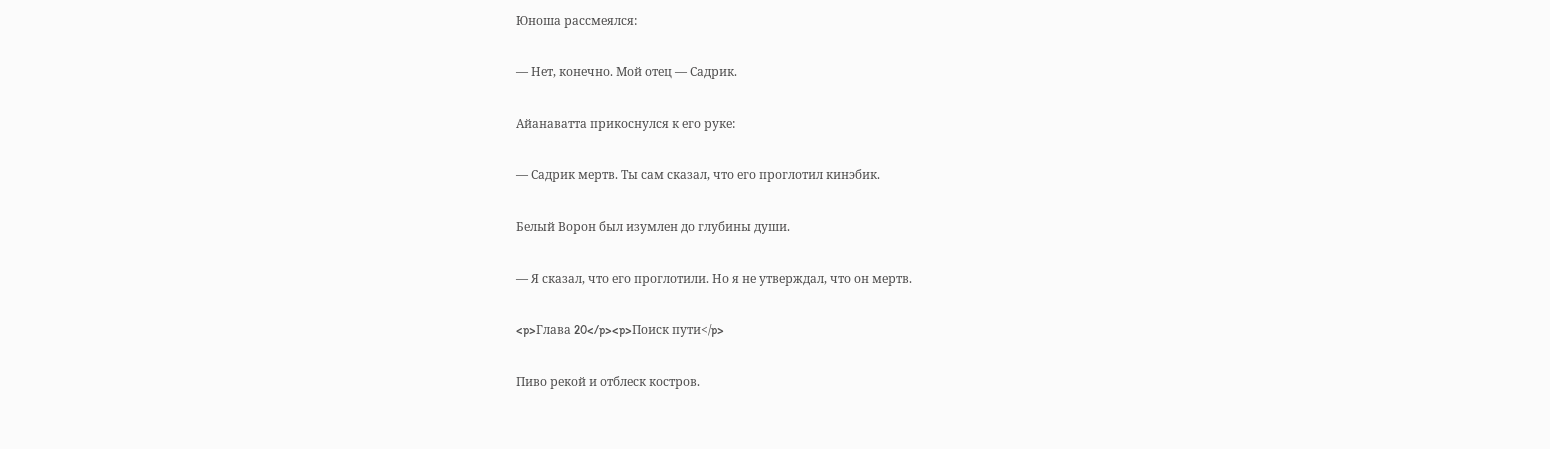Юноша рассмеялся:

— Нет, конечно. Мой отец — Садрик.

Айанаватта прикоснулся к его руке:

— Садрик мертв. Ты сам сказал, что его проглотил кинэбик.

Белый Ворон был изумлен до глубины души.

— Я сказал, что его проглотили. Но я не утверждал, что он мертв.

<p>Глава 20</p><p>Поиск пути</p>

Пиво рекой и отблеск костров.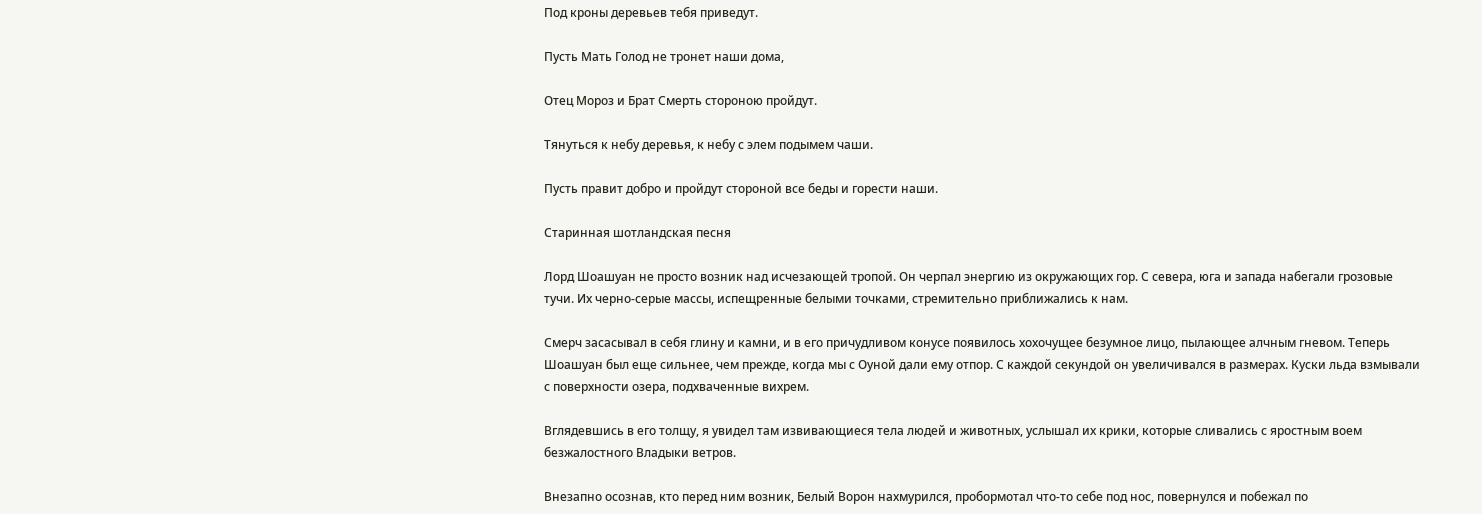Под кроны деревьев тебя приведут.

Пусть Мать Голод не тронет наши дома,

Отец Мороз и Брат Смерть стороною пройдут.

Тянуться к небу деревья, к небу с элем подымем чаши.

Пусть правит добро и пройдут стороной все беды и горести наши.

Старинная шотландская песня

Лорд Шоашуан не просто возник над исчезающей тропой. Он черпал энергию из окружающих гор. С севера, юга и запада набегали грозовые тучи. Их черно-серые массы, испещренные белыми точками, стремительно приближались к нам.

Смерч засасывал в себя глину и камни, и в его причудливом конусе появилось хохочущее безумное лицо, пылающее алчным гневом. Теперь Шоашуан был еще сильнее, чем прежде, когда мы с Оуной дали ему отпор. С каждой секундой он увеличивался в размерах. Куски льда взмывали с поверхности озера, подхваченные вихрем.

Вглядевшись в его толщу, я увидел там извивающиеся тела людей и животных, услышал их крики, которые сливались с яростным воем безжалостного Владыки ветров.

Внезапно осознав, кто перед ним возник, Белый Ворон нахмурился, пробормотал что-то себе под нос, повернулся и побежал по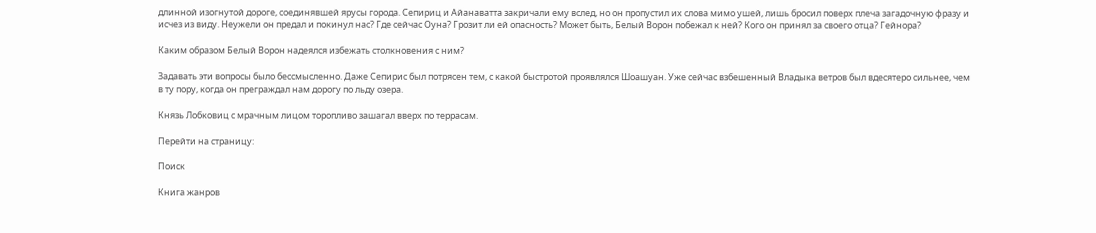длинной изогнутой дороге, соединявшей ярусы города. Сепириц и Айанаватта закричали ему вслед, но он пропустил их слова мимо ушей, лишь бросил поверх плеча загадочную фразу и исчез из виду. Неужели он предал и покинул нас? Где сейчас Оуна? Грозит ли ей опасность? Может быть, Белый Ворон побежал к ней? Кого он принял за своего отца? Гейнора?

Каким образом Белый Ворон надеялся избежать столкновения с ним?

Задавать эти вопросы было бессмысленно. Даже Сепирис был потрясен тем, с какой быстротой проявлялся Шоашуан. Уже сейчас взбешенный Владыка ветров был вдесятеро сильнее, чем в ту пору, когда он преграждал нам дорогу по льду озера.

Князь Лобковиц с мрачным лицом торопливо зашагал вверх по террасам.

Перейти на страницу:

Поиск

Книга жанров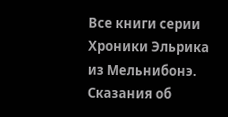Все книги серии Хроники Эльрика из Мельнибонэ. Сказания об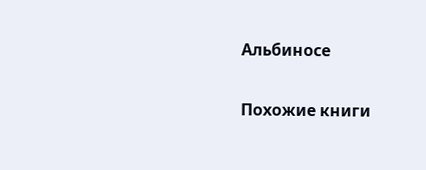Альбиносе

Похожие книги